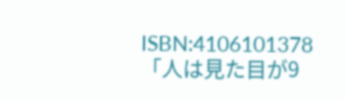ISBN:4106101378
「人は見た目が9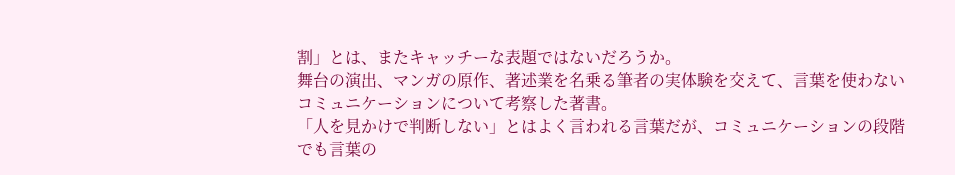割」とは、またキャッチーな表題ではないだろうか。
舞台の演出、マンガの原作、著述業を名乗る筆者の実体験を交えて、言葉を使わないコミュニケーションについて考察した著書。
「人を見かけで判断しない」とはよく言われる言葉だが、コミュニケーションの段階でも言葉の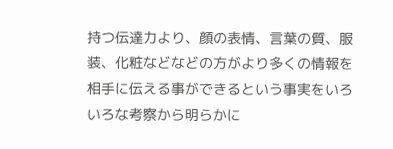持つ伝達力より、顔の表情、言葉の質、服装、化粧などなどの方がより多くの情報を相手に伝える事ができるという事実をいろいろな考察から明らかに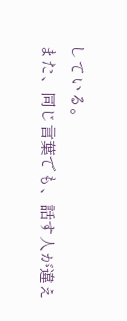している。
また、同じ言葉でも、話す人が違え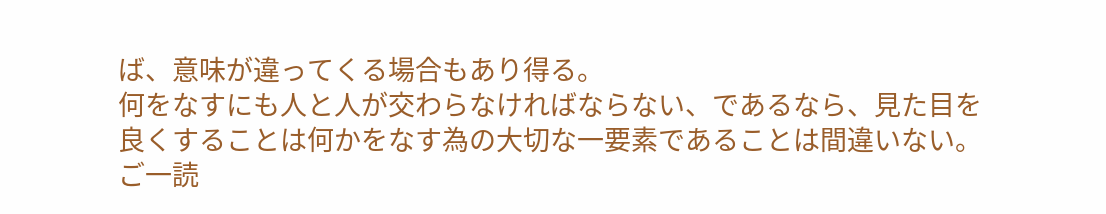ば、意味が違ってくる場合もあり得る。
何をなすにも人と人が交わらなければならない、であるなら、見た目を良くすることは何かをなす為の大切な一要素であることは間違いない。 ご一読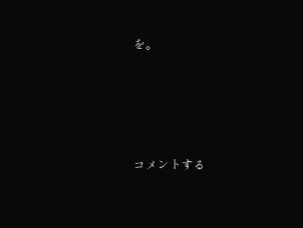を。




コメントする